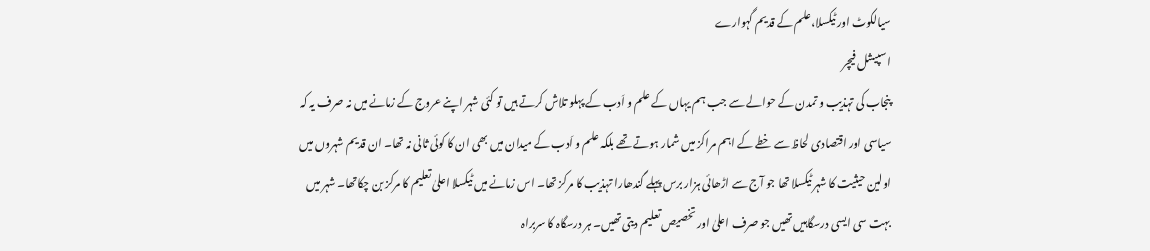سیالکوٹ اور ٹیکسلا،علم کے قدیم گہوارے
اسپیشل فیچر
پنجاب کی تہذیب و تمدن کے حوالے سے جب ہم یہاں کے علم و اَدب کے پہلو تلاش کرتے ہیں تو کئی شہر اپنے عروج کے زمانے میں نہ صرف یہ کہ سیاسی اور اقتصادی لحاظ سے خطے کے اہم مراکز میں شمار ہوتے تھے بلکہ علم و اَدب کے میدان میں بھی ان کا کوئی ثانی نہ تھا۔ ان قدیم شہروں میں اولین حیثیت کا شہر ٹیکسلا تھا جو آج سے اڑھائی ہزار برس پہلے گندھارا تہذیب کا مرکز تھا۔ اس زمانے میں ٹیکسلا اعلیٰ تعلیم کا مرکز بن چکاتھا۔ شہر میں بہت سی ایسی درسگاہیں تھیں جو صرف اعلیٰ اور تخصیص تعلیم دیتی تھیں۔ ہر درسگاہ کا سربراہ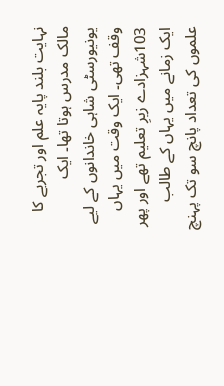نہایت بلند پایہ علم اور تجربے کا مالک مدرس ہوتا تھا۔ ایک یونیورسٹی شاہی خاندانوں کے لیے وقف تھی۔ ایک وقت میں یہاں 103شہزادے زیرِ تعلیم تھے اور پھر ایک زمانے میں یہاں کے طالب علموں کی تعداد پانچ سو تک پہنچ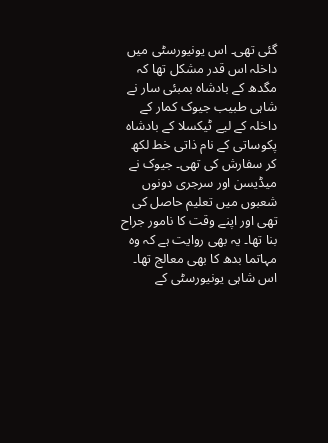گئی تھی۔ اس یونیورسٹی میں داخلہ اس قدر مشکل تھا کہ مگدھ کے بادشاہ بمبئی سار نے شاہی طبیب جیوک کمار کے داخلہ کے لیے ٹیکسلا کے بادشاہ پکوساتی کے نام ذاتی خط لکھ کر سفارش کی تھی۔ جیوک نے میڈیسن اور سرجری دونوں شعبوں میں تعلیم حاصل کی تھی اور اپنے وقت کا نامور جراح بنا تھا۔ یہ بھی روایت ہے کہ وہ مہاتما بدھ کا بھی معالج تھا۔ اس شاہی یونیورسٹی کے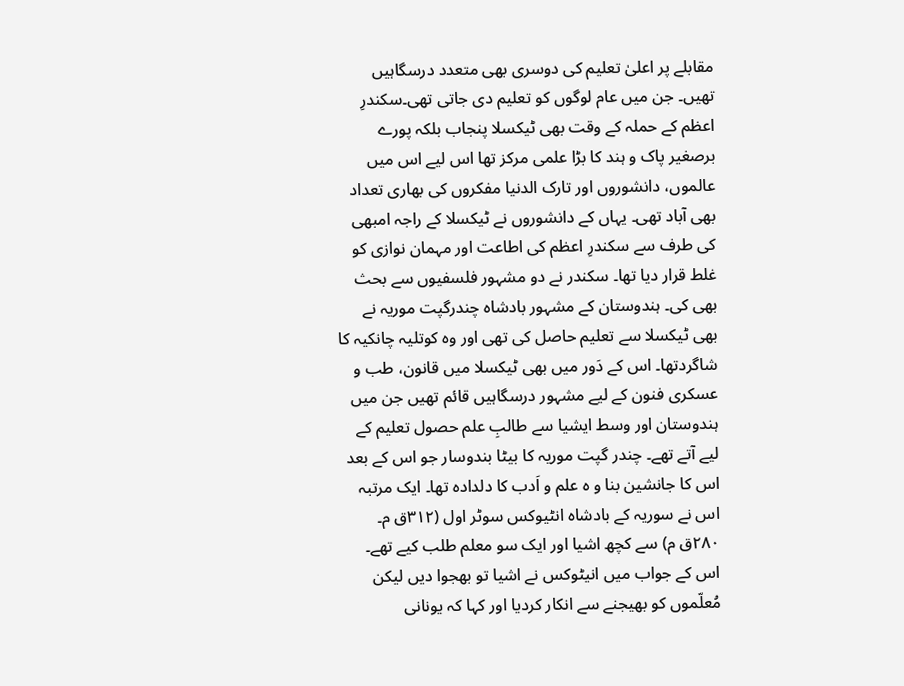مقابلے پر اعلیٰ تعلیم کی دوسری بھی متعدد درسگاہیں تھیں۔ جن میں عام لوگوں کو تعلیم دی جاتی تھی۔سکندرِ اعظم کے حملہ کے وقت بھی ٹیکسلا پنجاب بلکہ پورے برصغیر پاک و ہند کا بڑا علمی مرکز تھا اس لیے اس میں عالموں، دانشوروں اور تارک الدنیا مفکروں کی بھاری تعداد بھی آباد تھی۔ یہاں کے دانشوروں نے ٹیکسلا کے راجہ امبھی کی طرف سے سکندرِ اعظم کی اطاعت اور مہمان نوازی کو غلط قرار دیا تھا۔ سکندر نے دو مشہور فلسفیوں سے بحث بھی کی۔ ہندوستان کے مشہور بادشاہ چندرگپت موریہ نے بھی ٹیکسلا سے تعلیم حاصل کی تھی اور وہ کوتلیہ چانکیہ کا شاگردتھا۔ اس کے دَور میں بھی ٹیکسلا میں قانون، طب و عسکری فنون کے لیے مشہور درسگاہیں قائم تھیں جن میں ہندوستان اور وسط ایشیا سے طالبِ علم حصول تعلیم کے لیے آتے تھے۔ چندر گپت موریہ کا بیٹا بندوسار جو اس کے بعد اس کا جانشین بنا و ہ علم و اَدب کا دلدادہ تھا۔ ایک مرتبہ اس نے سوریہ کے بادشاہ انٹیوکس سوٹر اول (۳۱۲ق م۔ ۲۸۰ق م) سے کچھ اشیا اور ایک سو معلم طلب کیے تھے۔ اس کے جواب میں انیٹوکس نے اشیا تو بھجوا دیں لیکن مُعلّموں کو بھیجنے سے انکار کردیا اور کہا کہ یونانی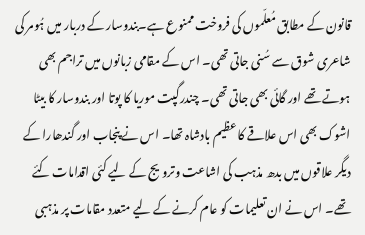قانون کے مطابق مُعلّموں کی فروخت ممنوع ہے۔بندوسار کے دربار میں ہُومر کی شاعری شوق سے سُنی جاتی تھی۔ اس کے مقامی زبانوں میں تراجم بھی ہوتے تھے اور گائی بھی جاتی تھی۔ چندرگپت موریا کا پوتا اور بندوسار کا بیٹا اشوک بھی اس علاقے کا عظیم بادشاہ تھا۔ اس نے پنجاب اور گندھارا کے دیگر علاقوں میں بدھ مذہب کی اشاعت وترویج کے لیے کئی اقدامات کئے تھے۔ اس نے ان تعلیمات کو عام کرنے کے لیے متعدد مقامات پر مذہبی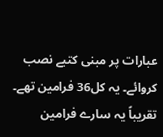عبارات پر مبنی کتبے نصب کروائے۔ یہ کل36 فرامین تھے۔ تقریباً یہ سارے فرامین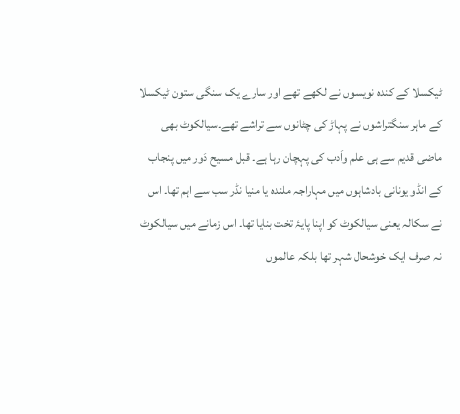ٹیکسلا کے کندہ نویسوں نے لکھے تھے اور سارے یک سنگی ستون ٹیکسلا کے ماہر سنگتراشوں نے پہاڑ کی چٹانوں سے تراشے تھے۔سیالکوٹ بھی ماضی قدیم سے ہی علم واَدب کی پہچان رہا ہے۔ قبل مسیح دَور میں پنجاب کے انڈو یونانی بادشاہوں میں مہاراجہ ملندہ یا منیا نڈر سب سے اہم تھا۔ اس نے سکالہ یعنی سیالکوٹ کو اپنا پایۂ تخت بنایا تھا۔ اس زمانے میں سیالکوٹ نہ صرف ایک خوشحال شہر تھا بلکہ عالموں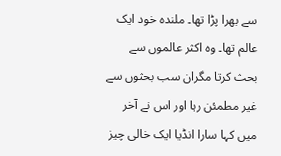سے بھرا پڑا تھا۔ ملندہ خود ایک عالم تھا۔ وہ اکثر عالموں سے بحث کرتا مگران سب بحثوں سے غیر مطمئن رہا اور اس نے آخر میں کہا سارا انڈیا ایک خالی چیز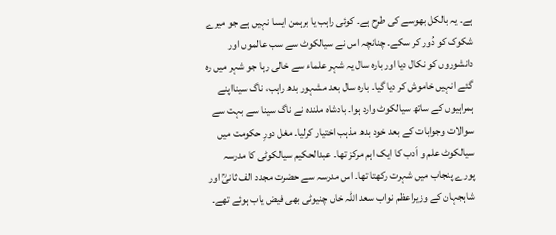ہے۔ یہ بالکل بھوسے کی طرح ہے۔ کوئی راہب یا برہمن ایسا نہیں ہے جو میرے شکوک کو دُور کر سکے۔ چنانچہ اس نے سیالکوٹ سے سب عالموں اور دانشوروں کو نکال دیا اور بارہ سال یہ شہر علماء سے خالی رہا جو شہر میں رہ گئے انہیں خاموش کر دیا گیا۔ بارہ سال بعد مشہور بدھ راہب، ناگ سینااپنے ہمراہیوں کے ساتھ سیالکوٹ وارد ہوا۔ بادشاہ ملندہ نے ناگ سینا سے بہت سے سوالات وجوابات کے بعد خود بدھ مذہب اختیار کرلیا۔ مغل دورِ حکومت میں سیالکوٹ علم و اَدب کا ایک اہم مرکز تھا۔ عبدالحکیم سیالکوٹی کا مدرسہ پورے پنجاب میں شہرت رکھتا تھا۔ اس مدرسہ سے حضرت مجدد الف ثانیؒ اور شاہجہان کے وزیراعظم نواب سعد اللہ خاں چنیوٹی بھی فیض یاب ہوئے تھے۔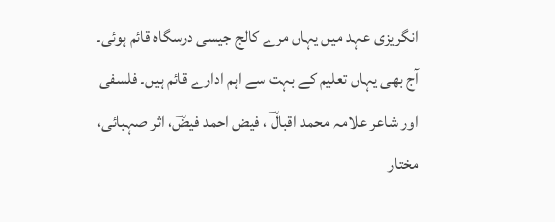انگریزی عہد میں یہاں مرے کالج جیسی درسگاہ قائم ہوئی۔ آج بھی یہاں تعلیم کے بہت سے اہم ادارے قائم ہیں۔ فلسفی اور شاعر علامہ محمد اقبالؔ ، فیض احمد فیضؔ، اثر صہبائی، مختار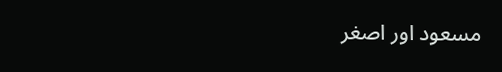مسعود اور اصغر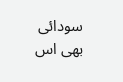سودائی بھی اس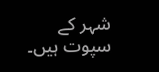شہر کے سپوت ہیں۔